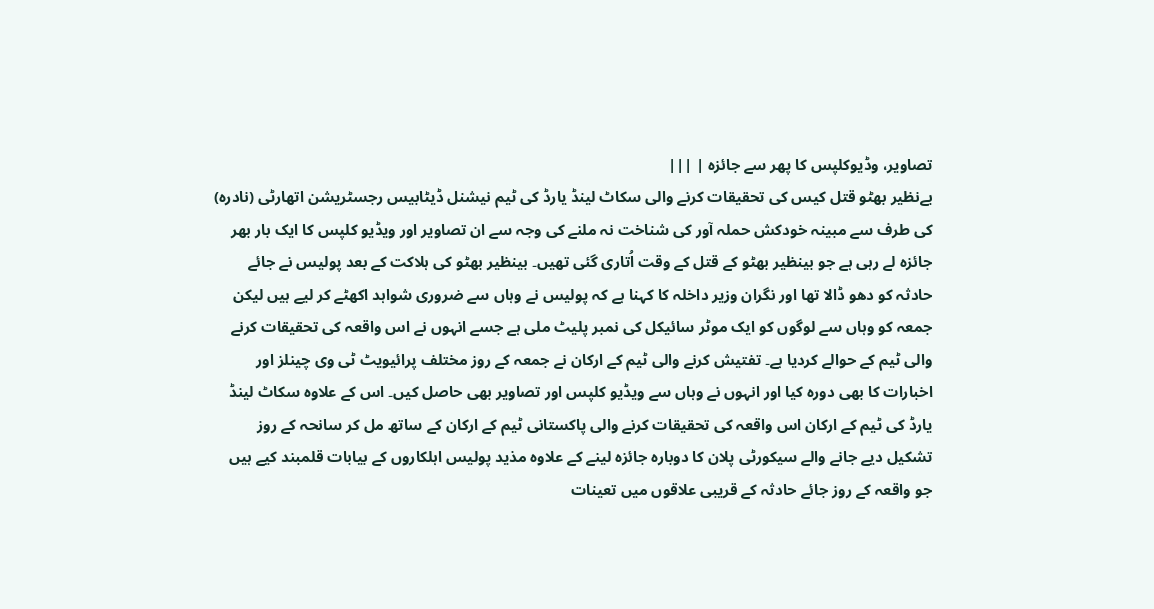تصاویر، وڈیوکلپس کا پھر سے جائزہ | |||
بےنظیر بھٹو قتل کیس کی تحقیقات کرنے والی سکاٹ لینڈ یارڈ کی ٹیم نیشنل ڈیٹابیس رجسٹریشن اتھارٹی (نادرہ) کی طرف سے مبینہ خودکش حملہ آور کی شناخت نہ ملنے کی وجہ سے ان تصاویر اور ویڈیو کلپس کا ایک بار بھر جائزہ لے رہی ہے جو بینظیر بھٹو کے قتل کے وقت اُتاری گئی تھیں۔ بینظیر بھٹو کی ہلاکت کے بعد پولیس نے جائے حادثہ کو دھو ڈالا تھا اور نگران وزیر داخلہ کا کہنا ہے کہ پولیس نے وہاں سے ضروری شواہد اکھٹے کر لیے ہیں لیکن جمعہ کو وہاں سے لوگوں کو ایک موٹر سائیکل کی نمبر پلیٹ ملی ہے جسے انہوں نے اس واقعہ کی تحقیقات کرنے والی ٹیم کے حوالے کردیا ہے۔ تفتیش کرنے والی ٹیم کے ارکان نے جمعہ کے روز مختلف پرائیویٹ ٹی وی چینلز اور اخبارات کا بھی دورہ کیا اور انہوں نے وہاں سے ویڈیو کلپس اور تصاویر بھی حاصل کیں۔ اس کے علاوہ سکاٹ لینڈ یارڈ کی ٹیم کے ارکان اس واقعہ کی تحقیقات کرنے والی پاکستانی ٹیم کے ارکان کے ساتھ مل کر سانحہ کے روز تشکیل دیے جانے والے سیکورٹی پلان کا دوبارہ جائزہ لینے کے علاوہ مذید پولیس اہلکاروں کے بیابات قلمبند کیے ہیں جو واقعہ کے روز جائے حادثہ کے قریبی علاقوں میں تعینات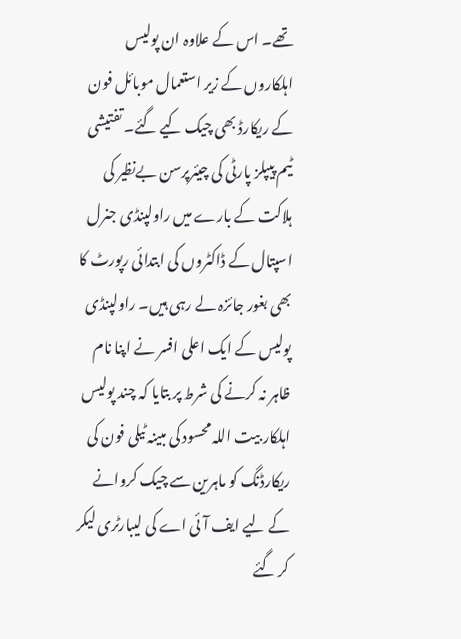تھے۔ اس کے علاوہ ان پولیس اہلکاروں کے زیر استعمال موبائل فون کے ریکارڈ بھی چیک کیے گئے۔ تفتیشی ٹیم پیپلز پارٹی کی چیئرپرسن بےنظیر کی ہلاکت کے بارے میں راولپنڈی جنرل اسپتال کے ڈاکٹروں کی ابتدائی رپورٹ کا بھی بغور جائزہ لے رہی ہیں۔ راولپنڈی پولیس کے ایک اعلی افسر نے اپنا نام ظاہر نہ کرنے کی شرط پر بتایا کہ چند پولیس اہلکار بیت اللہ محسود کی مبینہ ٹیلی فون کی ریکارڈنگ کو ماہرین سے چیک کروانے کے لیے ایف آئی اے کی لیبارٹری لیکر کر گئے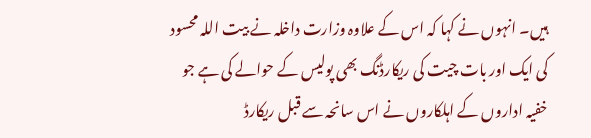ہیں۔ انہوں نے کہا کہ اس کے علاوہ وزارت داخلہ نے بیت اللہ محسود کی ایک اور بات چیت کی ریکارڈنگ بھی پولیس کے حوالے کی ہے جو خفیہ اداروں کے اہلکاروں نے اس سانحہ سے قبل ریکارڈ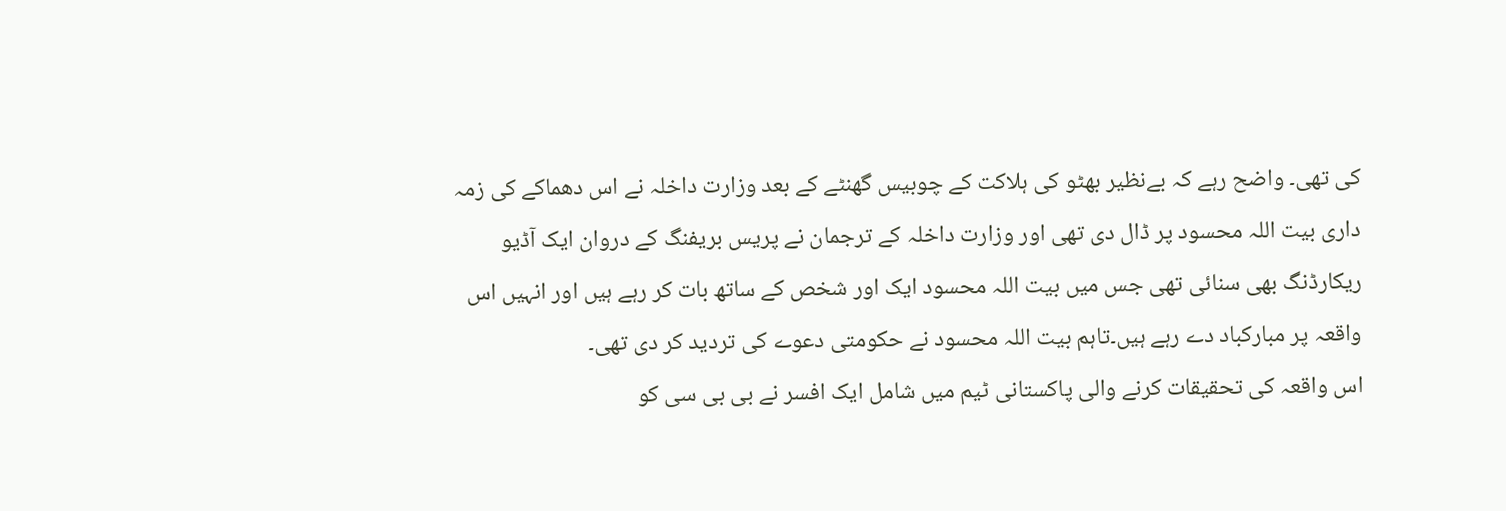کی تھی۔ واضح رہے کہ بےنظیر بھٹو کی ہلاکت کے چوبیس گھنٹے کے بعد وزارت داخلہ نے اس دھماکے کی زمہ داری بیت اللہ محسود پر ڈال دی تھی اور وزارت داخلہ کے ترجمان نے پریس بریفنگ کے دروان ایک آڈیو ریکارڈنگ بھی سنائی تھی جس میں بیت اللہ محسود ایک اور شخص کے ساتھ بات کر رہے ہیں اور انہیں اس واقعہ پر مبارکباد دے رہے ہیں۔تاہم بیت اللہ محسود نے حکومتی دعوے کی تردید کر دی تھی۔
اس واقعہ کی تحقیقات کرنے والی پاکستانی ٹیم میں شامل ایک افسر نے بی بی سی کو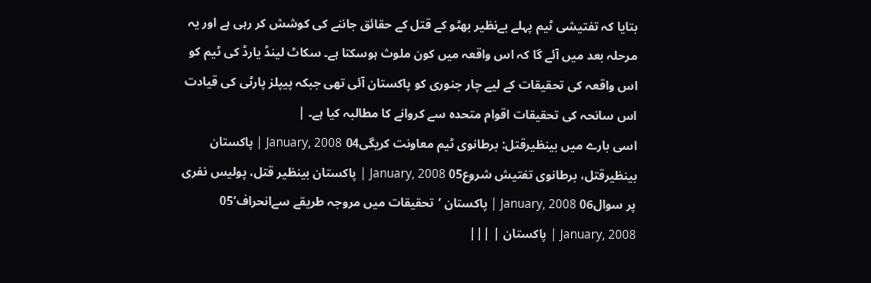بتایا کہ تفتیشی ٹیم پہلے بےنظیر بھٹو کے قتل کے حقائق جاننے کی کوشش کر رہی ہے اور یہ مرحلہ بعد میں آئے گا کہ اس واقعہ میں کون ملوث ہوسکتا ہے۔ سکاٹ لینڈ یارڈ کی ٹیم کو اس واقعہ کی تحقیقات کے لیے چار جنوری کو پاکستان آئی تھی جبکہ پیپلز پارٹی کی قیادت اس سانحہ کی تحقیقات اقوام متحدہ سے کروانے کا مطالبہ کیا ہے۔ |
اسی بارے میں بینظیرقتل: برطانوی ٹیم معاونت کریگی04 January, 2008 | پاکستان بینظیرقتل، برطانوی تفتیش شروع05 January, 2008 | پاکستان بینظیر قتل، پولیس نفری پر سوال06 January, 2008 | پاکستان ’تحقیقات میں مروجہ طریقے سےانحراف‘05 January, 2008 | پاکستان | |||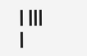| |||
|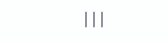|||